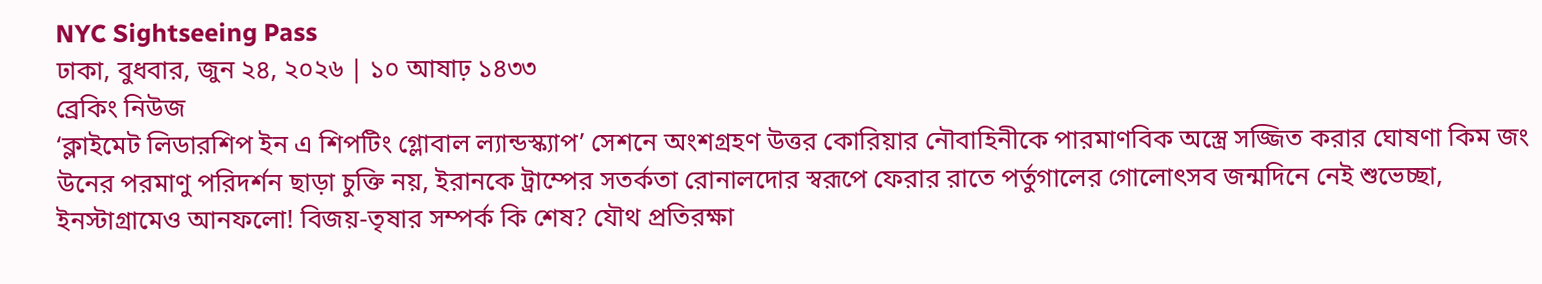NYC Sightseeing Pass
ঢাকা, বুধবার, জুন ২৪, ২০২৬ | ১০ আষাঢ় ১৪৩৩
ব্রেকিং নিউজ
‘ক্লাইমেট লিডারশিপ ইন এ শিপটিং গ্লোবাল ল্যান্ডস্ক্যাপ’ সেশনে অংশগ্রহণ উত্তর কোরিয়ার নৌবাহিনীকে পারমাণবিক অস্ত্রে সজ্জিত করার ঘোষণা কিম জং উনের পরমাণু পরিদর্শন ছাড়া চুক্তি নয়, ইরানকে ট্রাম্পের সতর্কতা রোনালদোর স্বরূপে ফেরার রাতে পর্তুগালের গোলোৎসব জন্মদিনে নেই শুভেচ্ছা, ইনস্টাগ্রামেও আনফলো! বিজয়-তৃষার সম্পর্ক কি শেষ? যৌথ প্রতিরক্ষা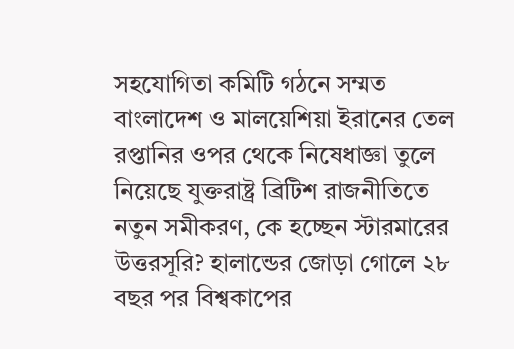সহযোগিতা কমিটি গঠনে সম্মত বাংলাদেশ ও মালয়েশিয়া ইরানের তেল রপ্তানির ওপর থেকে নিষেধাজ্ঞা তুলে নিয়েছে যুক্তরাষ্ট্র ব্রিটিশ রাজনীতিতে নতুন সমীকরণ, কে হচ্ছেন স্টারমারের উত্তরসূরি? হালান্ডের জোড়া গোলে ২৮ বছর পর বিশ্বকাপের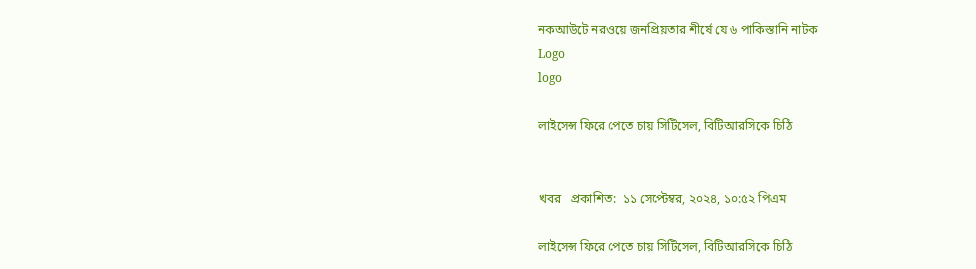নকআউটে নরওয়ে জনপ্রিয়তার শীর্ষে যে ৬ পাকিস্তানি নাটক
Logo
logo

লাইসেন্স ফিরে পেতে চায় সিটিসেল, বিটিআরসিকে চিঠি


খবর   প্রকাশিত:  ১১ সেপ্টেম্বর, ২০২৪, ১০:৫২ পিএম

লাইসেন্স ফিরে পেতে চায় সিটিসেল, বিটিআরসিকে চিঠি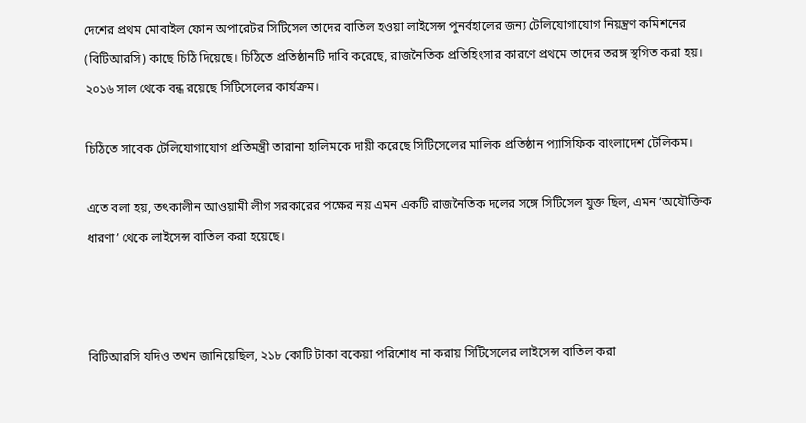দেশের প্রথম মোবাইল ফোন অপারেটর সিটিসেল তাদের বাতিল হওয়া লাইসেন্স পুনর্বহালের জন্য টেলিযোগাযোগ নিয়ন্ত্রণ কমিশনের (বিটিআরসি) কাছে চিঠি দিয়েছে। চিঠিতে প্রতিষ্ঠানটি দাবি করেছে, রাজনৈতিক প্রতিহিংসার কারণে প্রথমে তাদের তরঙ্গ স্থগিত করা হয়। ২০১৬ সাল থেকে বন্ধ রয়েছে সিটিসেলের কার্যক্রম।

চিঠিতে সাবেক টেলিযোগাযোগ প্রতিমন্ত্রী তারানা হালিমকে দায়ী করেছে সিটিসেলের মালিক প্রতিষ্ঠান প্যাসিফিক বাংলাদেশ টেলিকম।

এতে বলা হয়, তৎকালীন আওয়ামী লীগ সরকারের পক্ষের নয় এমন একটি রাজনৈতিক দলের সঙ্গে সিটিসেল যুক্ত ছিল, এমন ‘অযৌক্তিক ধারণা’ থেকে লাইসেন্স বাতিল করা হয়েছে।



বিটিআরসি যদিও তখন জানিয়েছিল, ২১৮ কোটি টাকা বকেয়া পরিশোধ না করায় সিটিসেলের লাইসেন্স বাতিল করা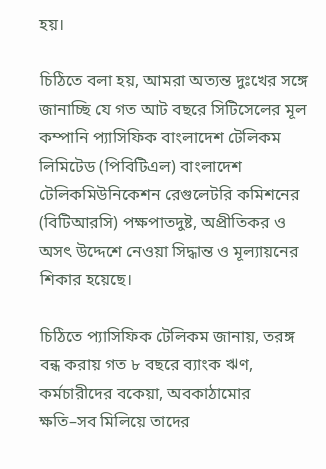হয়।

চিঠিতে বলা হয়, আমরা অত্যন্ত দুঃখের সঙ্গে জানাচ্ছি যে গত আট বছরে সিটিসেলের মূল কম্পানি প্যাসিফিক বাংলাদেশ টেলিকম লিমিটেড (পিবিটিএল) বাংলাদেশ টেলিকমিউনিকেশন রেগুলেটরি কমিশনের (বিটিআরসি) পক্ষপাতদুষ্ট, অপ্রীতিকর ও অসৎ উদ্দেশে নেওয়া সিদ্ধান্ত ও মূল্যায়নের শিকার হয়েছে।

চিঠিতে প্যাসিফিক টেলিকম জানায়, তরঙ্গ বন্ধ করায় গত ৮ বছরে ব্যাংক ঋণ, কর্মচারীদের বকেয়া, অবকাঠামোর ক্ষতি–সব মিলিয়ে তাদের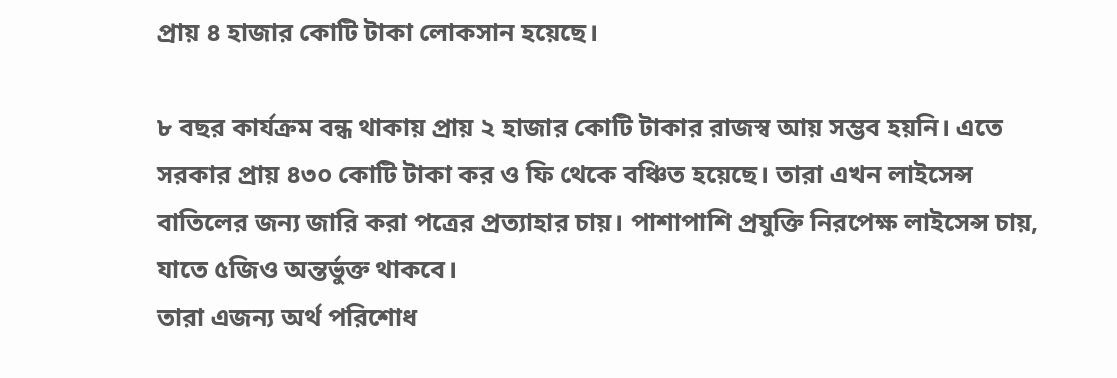প্রায় ৪ হাজার কোটি টাকা লোকসান হয়েছে।

৮ বছর কার্যক্রম বন্ধ থাকায় প্রায় ২ হাজার কোটি টাকার রাজস্ব আয় সম্ভব হয়নি। এতে সরকার প্রায় ৪৩০ কোটি টাকা কর ও ফি থেকে বঞ্চিত হয়েছে। তারা এখন লাইসেন্স বাতিলের জন্য জারি করা পত্রের প্রত্যাহার চায়। পাশাপাশি প্রযুক্তি নিরপেক্ষ লাইসেন্স চায়, যাতে ৫জিও অন্তর্ভুক্ত থাকবে।
তারা এজন্য অর্থ পরিশোধ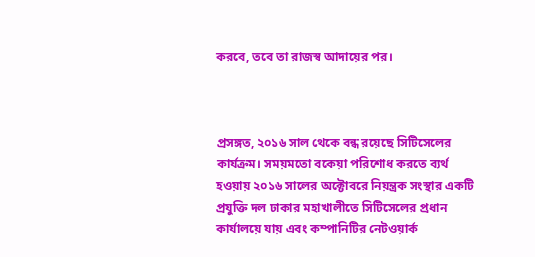করবে, তবে তা রাজস্ব আদায়ের পর।



প্রসঙ্গত, ২০১৬ সাল থেকে বন্ধ রয়েছে সিটিসেলের কার্যক্রম। সময়মতো বকেয়া পরিশোধ করতে ব্যর্থ হওয়ায় ২০১৬ সালের অক্টোবরে নিয়ন্ত্রক সংস্থার একটি প্রযুক্তি দল ঢাকার মহাখালীতে সিটিসেলের প্রধান কার্যালয়ে যায় এবং কম্পানিটির নেটওয়ার্ক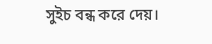সুইচ বন্ধ করে দেয়।